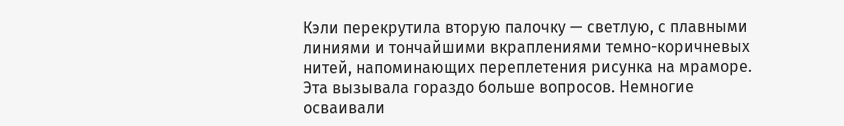Кэли перекрутила вторую палочку — светлую, с плавными линиями и тончайшими вкраплениями темно-коричневых нитей, напоминающих переплетения рисунка на мраморе. Эта вызывала гораздо больше вопросов. Немногие осваивали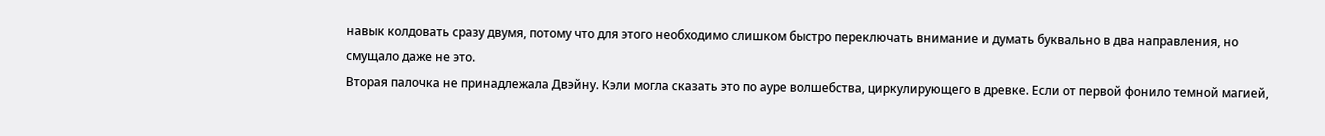навык колдовать сразу двумя, потому что для этого необходимо слишком быстро переключать внимание и думать буквально в два направления, но смущало даже не это.
Вторая палочка не принадлежала Двэйну. Кэли могла сказать это по ауре волшебства, циркулирующего в древке. Если от первой фонило темной магией,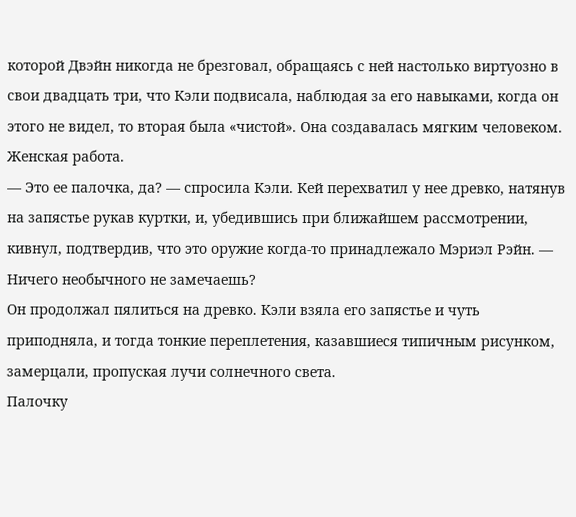которой Двэйн никогда не брезговал, обращаясь с ней настолько виртуозно в свои двадцать три, что Кэли подвисала, наблюдая за его навыками, когда он этого не видел, то вторая была «чистой». Она создавалась мягким человеком.
Женская работа.
— Это ее палочка, да? — спросила Кэли. Кей перехватил у нее древко, натянув на запястье рукав куртки, и, убедившись при ближайшем рассмотрении, кивнул, подтвердив, что это оружие когда-то принадлежало Мэриэл Рэйн. — Ничего необычного не замечаешь?
Он продолжал пялиться на древко. Кэли взяла его запястье и чуть приподняла, и тогда тонкие переплетения, казавшиеся типичным рисунком, замерцали, пропуская лучи солнечного света.
Палочку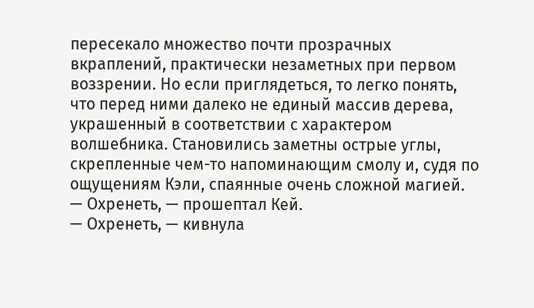пересекало множество почти прозрачных вкраплений, практически незаметных при первом воззрении. Но если приглядеться, то легко понять, что перед ними далеко не единый массив дерева, украшенный в соответствии с характером волшебника. Становились заметны острые углы, скрепленные чем-то напоминающим смолу и, судя по ощущениям Кэли, спаянные очень сложной магией.
— Охренеть, — прошептал Кей.
— Охренеть, — кивнула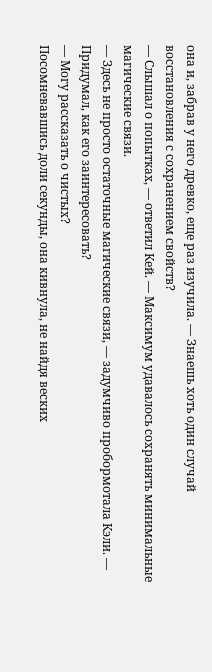она и, забрав у него древко, еще раз изучила. — Знаешь хоть один случай восстановления с сохранением свойств?
— Слышал о попытках, — ответил Кей. — Максимум удавалось сохранять минимальные магические связи.
— Здесь не просто остаточные магические связи, — задумчиво пробормотала Кэли. — Придумал, как его заинтересовать?
— Могу рассказать о чистых?
Посомневавшись доли секунды, она кивнула, не найдя веских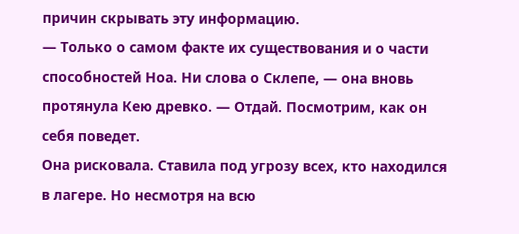причин скрывать эту информацию.
— Только о самом факте их существования и о части способностей Ноа. Ни слова о Склепе, — она вновь протянула Кею древко. — Отдай. Посмотрим, как он себя поведет.
Она рисковала. Ставила под угрозу всех, кто находился в лагере. Но несмотря на всю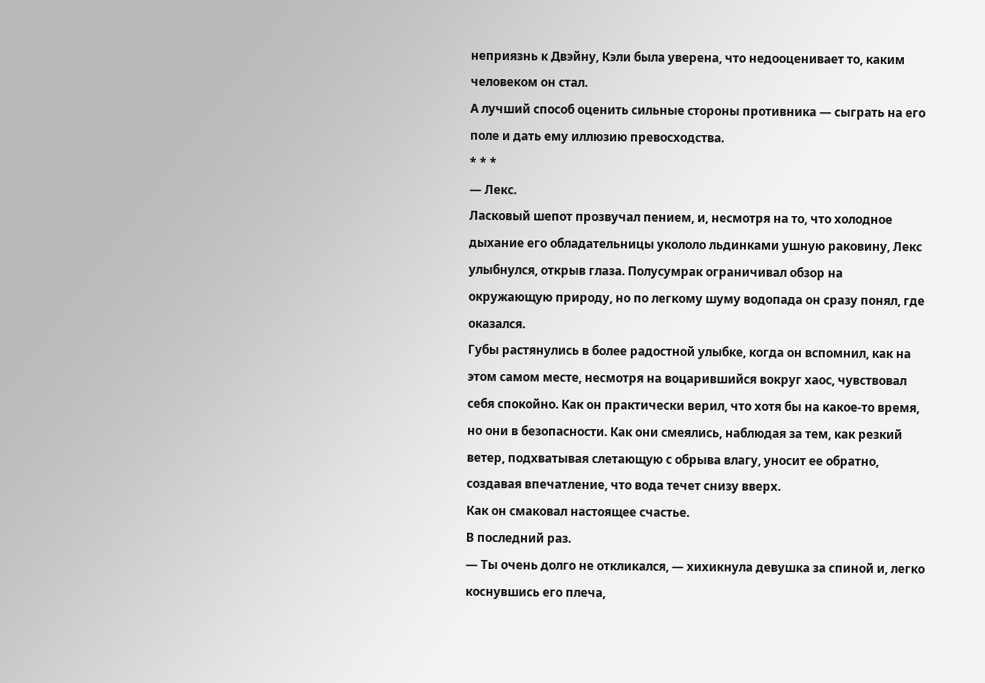неприязнь к Двэйну, Кэли была уверена, что недооценивает то, каким человеком он стал.
А лучший способ оценить сильные стороны противника — сыграть на его поле и дать ему иллюзию превосходства.
* * *
— Лекс.
Ласковый шепот прозвучал пением, и, несмотря на то, что холодное дыхание его обладательницы укололо льдинками ушную раковину, Лекс улыбнулся, открыв глаза. Полусумрак ограничивал обзор на окружающую природу, но по легкому шуму водопада он сразу понял, где оказался.
Губы растянулись в более радостной улыбке, когда он вспомнил, как на этом самом месте, несмотря на воцарившийся вокруг хаос, чувствовал себя спокойно. Как он практически верил, что хотя бы на какое-то время, но они в безопасности. Как они смеялись, наблюдая за тем, как резкий ветер, подхватывая слетающую с обрыва влагу, уносит ее обратно, создавая впечатление, что вода течет снизу вверх.
Как он смаковал настоящее счастье.
В последний раз.
— Ты очень долго не откликался, — хихикнула девушка за спиной и, легко коснувшись его плеча,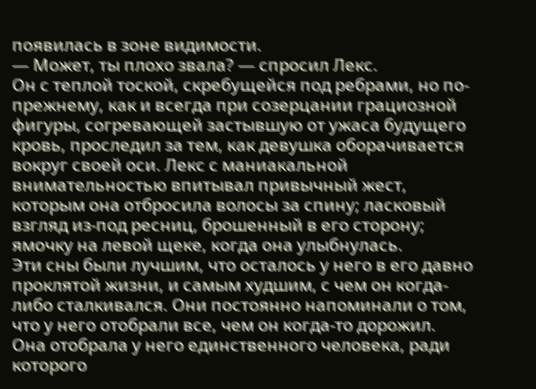появилась в зоне видимости.
— Может, ты плохо звала? — спросил Лекс.
Он с теплой тоской, скребущейся под ребрами, но по-прежнему, как и всегда при созерцании грациозной фигуры, согревающей застывшую от ужаса будущего кровь, проследил за тем, как девушка оборачивается вокруг своей оси. Лекс с маниакальной внимательностью впитывал привычный жест, которым она отбросила волосы за спину; ласковый взгляд из-под ресниц, брошенный в его сторону; ямочку на левой щеке, когда она улыбнулась.
Эти сны были лучшим, что осталось у него в его давно проклятой жизни, и самым худшим, с чем он когда-либо сталкивался. Они постоянно напоминали о том, что у него отобрали все, чем он когда-то дорожил. Она отобрала у него единственного человека, ради которого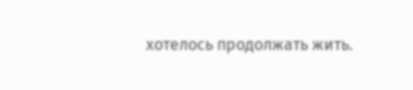хотелось продолжать жить.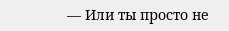— Или ты просто не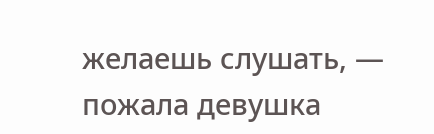желаешь слушать, — пожала девушка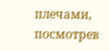плечами, посмотрев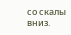со скалы вниз.